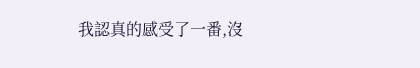我認真的感受了一番,沒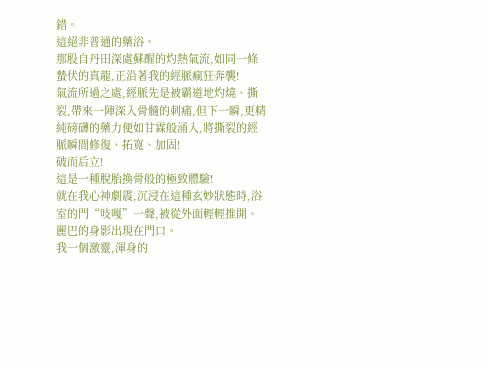錯。
這絕非普通的藥浴。
那股自丹田深處蘇醒的灼熱氣流,如同一條蟄伏的真龍,正沿著我的經脈瘋狂奔襲!
氣流所過之處,經脈先是被霸道地灼燒、撕裂,帶來一陣深入骨髓的刺痛,但下一瞬,更精純磅礴的藥力便如甘霖般涌入,將撕裂的經脈瞬間修復、拓寬、加固!
破而后立!
這是一種脫胎換骨般的極致體驗!
就在我心神劇震,沉浸在這種玄妙狀態時,浴室的門“吱嘎”一聲,被從外面輕輕推開。
麗巴的身影出現在門口。
我一個激靈,渾身的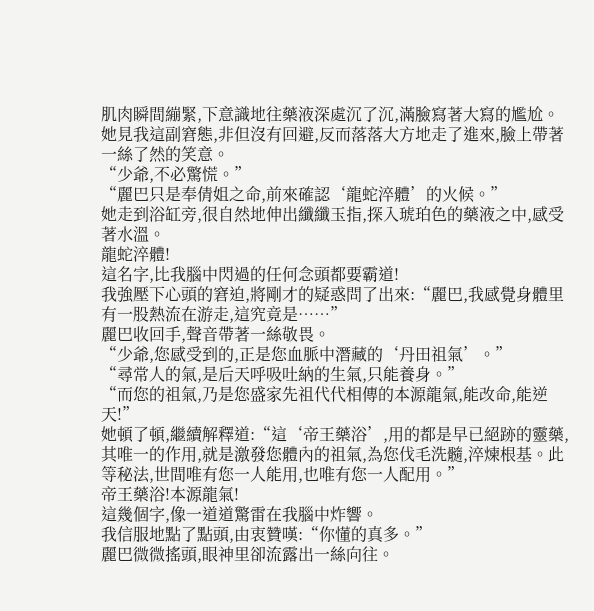肌肉瞬間繃緊,下意識地往藥液深處沉了沉,滿臉寫著大寫的尷尬。
她見我這副窘態,非但沒有回避,反而落落大方地走了進來,臉上帶著一絲了然的笑意。
“少爺,不必驚慌。”
“麗巴只是奉倩姐之命,前來確認‘龍蛇淬體’的火候。”
她走到浴缸旁,很自然地伸出纖纖玉指,探入琥珀色的藥液之中,感受著水溫。
龍蛇淬體!
這名字,比我腦中閃過的任何念頭都要霸道!
我強壓下心頭的窘迫,將剛才的疑惑問了出來:“麗巴,我感覺身體里有一股熱流在游走,這究竟是……”
麗巴收回手,聲音帶著一絲敬畏。
“少爺,您感受到的,正是您血脈中潛藏的‘丹田祖氣’。”
“尋常人的氣,是后天呼吸吐納的生氣,只能養身。”
“而您的祖氣,乃是您盛家先祖代代相傳的本源龍氣,能改命,能逆天!”
她頓了頓,繼續解釋道:“這‘帝王藥浴’,用的都是早已絕跡的靈藥,其唯一的作用,就是激發您體內的祖氣,為您伐毛洗髓,淬煉根基。此等秘法,世間唯有您一人能用,也唯有您一人配用。”
帝王藥浴!本源龍氣!
這幾個字,像一道道驚雷在我腦中炸響。
我信服地點了點頭,由衷贊嘆:“你懂的真多。”
麗巴微微搖頭,眼神里卻流露出一絲向往。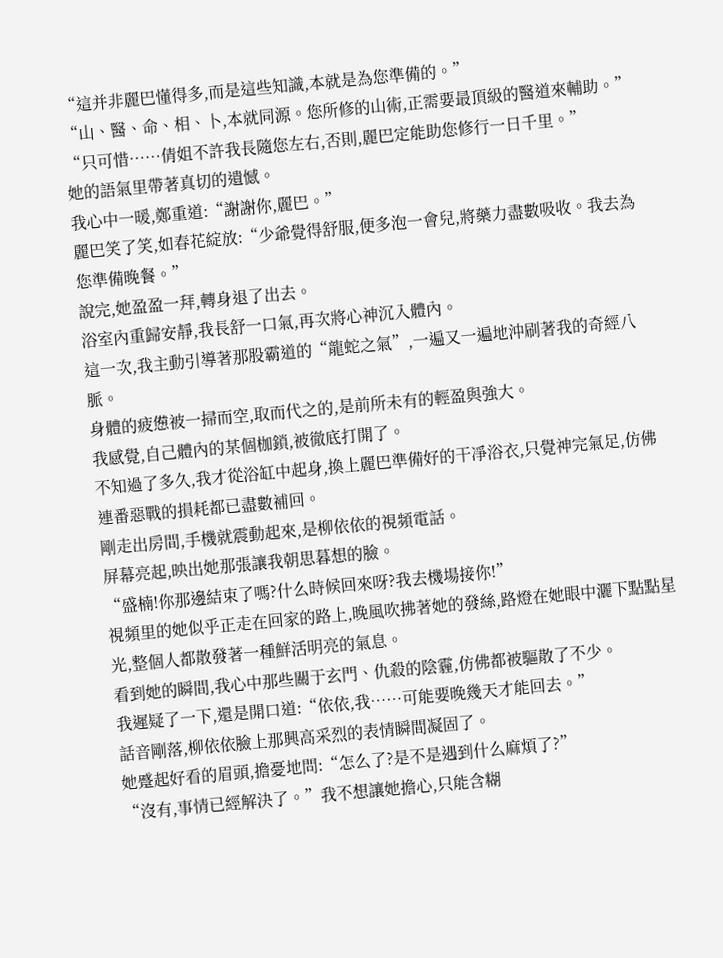“這并非麗巴懂得多,而是這些知識,本就是為您準備的。”
“山、醫、命、相、卜,本就同源。您所修的山術,正需要最頂級的醫道來輔助。”
“只可惜……倩姐不許我長隨您左右,否則,麗巴定能助您修行一日千里。”
她的語氣里帶著真切的遺憾。
我心中一暖,鄭重道:“謝謝你,麗巴。”
麗巴笑了笑,如春花綻放:“少爺覺得舒服,便多泡一會兒,將藥力盡數吸收。我去為您準備晚餐。”
說完,她盈盈一拜,轉身退了出去。
浴室內重歸安靜,我長舒一口氣,再次將心神沉入體內。
這一次,我主動引導著那股霸道的“龍蛇之氣”,一遍又一遍地沖刷著我的奇經八脈。
身體的疲憊被一掃而空,取而代之的,是前所未有的輕盈與強大。
我感覺,自己體內的某個枷鎖,被徹底打開了。
不知過了多久,我才從浴缸中起身,換上麗巴準備好的干凈浴衣,只覺神完氣足,仿佛連番惡戰的損耗都已盡數補回。
剛走出房間,手機就震動起來,是柳依依的視頻電話。
屏幕亮起,映出她那張讓我朝思暮想的臉。
“盛楠!你那邊結束了嗎?什么時候回來呀?我去機場接你!”
視頻里的她似乎正走在回家的路上,晚風吹拂著她的發絲,路燈在她眼中灑下點點星光,整個人都散發著一種鮮活明亮的氣息。
看到她的瞬間,我心中那些關于玄門、仇殺的陰霾,仿佛都被驅散了不少。
我遲疑了一下,還是開口道:“依依,我……可能要晚幾天才能回去。”
話音剛落,柳依依臉上那興高采烈的表情瞬間凝固了。
她蹙起好看的眉頭,擔憂地問:“怎么了?是不是遇到什么麻煩了?”
“沒有,事情已經解決了。”我不想讓她擔心,只能含糊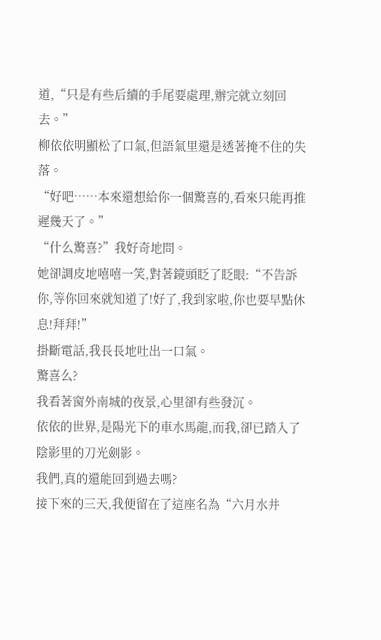道,“只是有些后續的手尾要處理,辦完就立刻回去。”
柳依依明顯松了口氣,但語氣里還是透著掩不住的失落。
“好吧……本來還想給你一個驚喜的,看來只能再推遲幾天了。”
“什么驚喜?”我好奇地問。
她卻調皮地嘻嘻一笑,對著鏡頭眨了眨眼:“不告訴你,等你回來就知道了!好了,我到家啦,你也要早點休息!拜拜!”
掛斷電話,我長長地吐出一口氣。
驚喜么?
我看著窗外南城的夜景,心里卻有些發沉。
依依的世界,是陽光下的車水馬龍,而我,卻已踏入了陰影里的刀光劍影。
我們,真的還能回到過去嗎?
接下來的三天,我便留在了這座名為“六月水井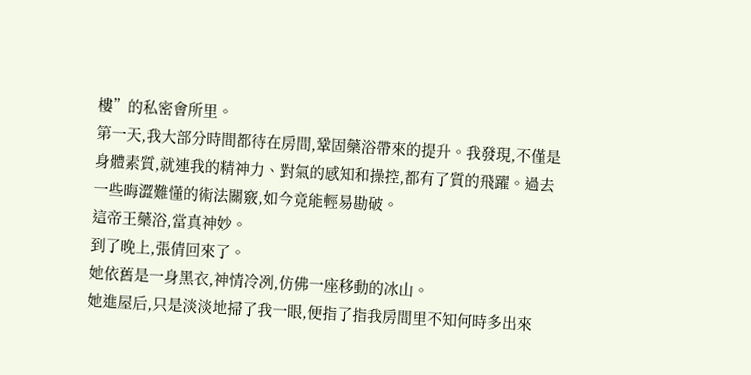樓”的私密會所里。
第一天,我大部分時間都待在房間,鞏固藥浴帶來的提升。我發現,不僅是身體素質,就連我的精神力、對氣的感知和操控,都有了質的飛躍。過去一些晦澀難懂的術法關竅,如今竟能輕易勘破。
這帝王藥浴,當真神妙。
到了晚上,張倩回來了。
她依舊是一身黑衣,神情冷冽,仿佛一座移動的冰山。
她進屋后,只是淡淡地掃了我一眼,便指了指我房間里不知何時多出來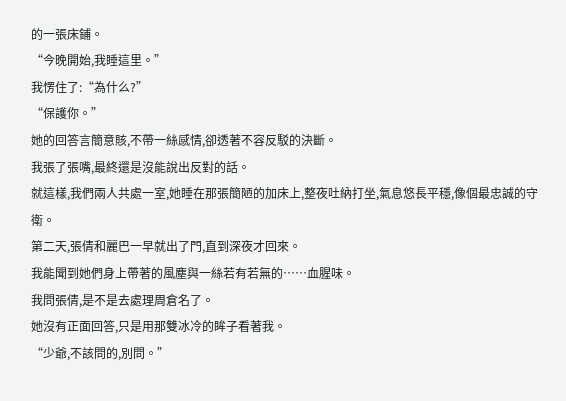的一張床鋪。
“今晚開始,我睡這里。”
我愣住了:“為什么?”
“保護你。”
她的回答言簡意賅,不帶一絲感情,卻透著不容反駁的決斷。
我張了張嘴,最終還是沒能說出反對的話。
就這樣,我們兩人共處一室,她睡在那張簡陋的加床上,整夜吐納打坐,氣息悠長平穩,像個最忠誠的守衛。
第二天,張倩和麗巴一早就出了門,直到深夜才回來。
我能聞到她們身上帶著的風塵與一絲若有若無的……血腥味。
我問張倩,是不是去處理周倉名了。
她沒有正面回答,只是用那雙冰冷的眸子看著我。
“少爺,不該問的,別問。”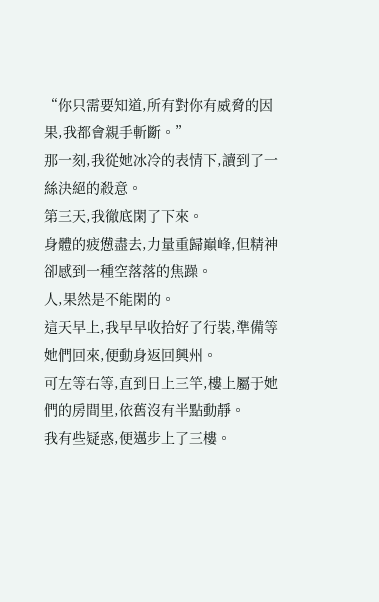“你只需要知道,所有對你有威脅的因果,我都會親手斬斷。”
那一刻,我從她冰冷的表情下,讀到了一絲決絕的殺意。
第三天,我徹底閑了下來。
身體的疲憊盡去,力量重歸巔峰,但精神卻感到一種空落落的焦躁。
人,果然是不能閑的。
這天早上,我早早收拾好了行裝,準備等她們回來,便動身返回興州。
可左等右等,直到日上三竿,樓上屬于她們的房間里,依舊沒有半點動靜。
我有些疑惑,便邁步上了三樓。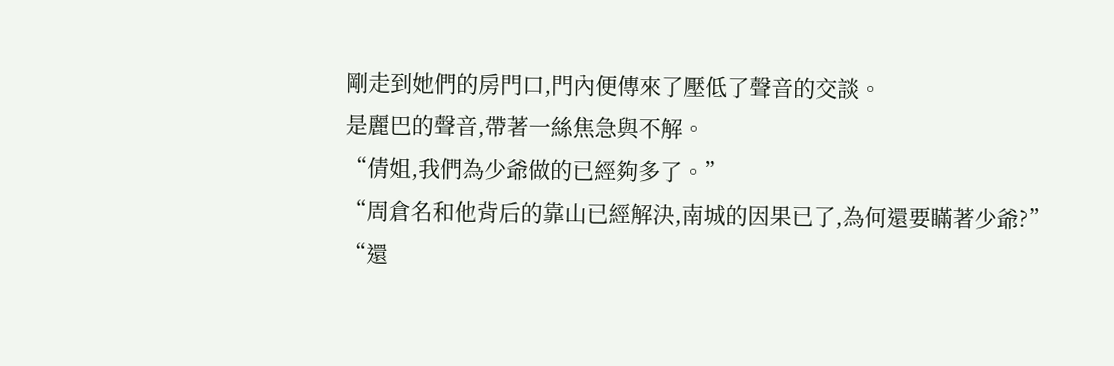剛走到她們的房門口,門內便傳來了壓低了聲音的交談。
是麗巴的聲音,帶著一絲焦急與不解。
“倩姐,我們為少爺做的已經夠多了。”
“周倉名和他背后的靠山已經解決,南城的因果已了,為何還要瞞著少爺?”
“還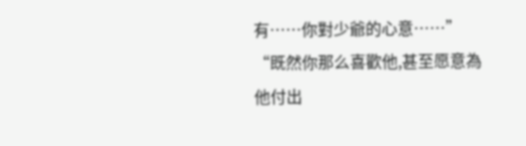有……你對少爺的心意……”
“既然你那么喜歡他,甚至愿意為他付出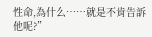性命,為什么……就是不肯告訴他呢?”